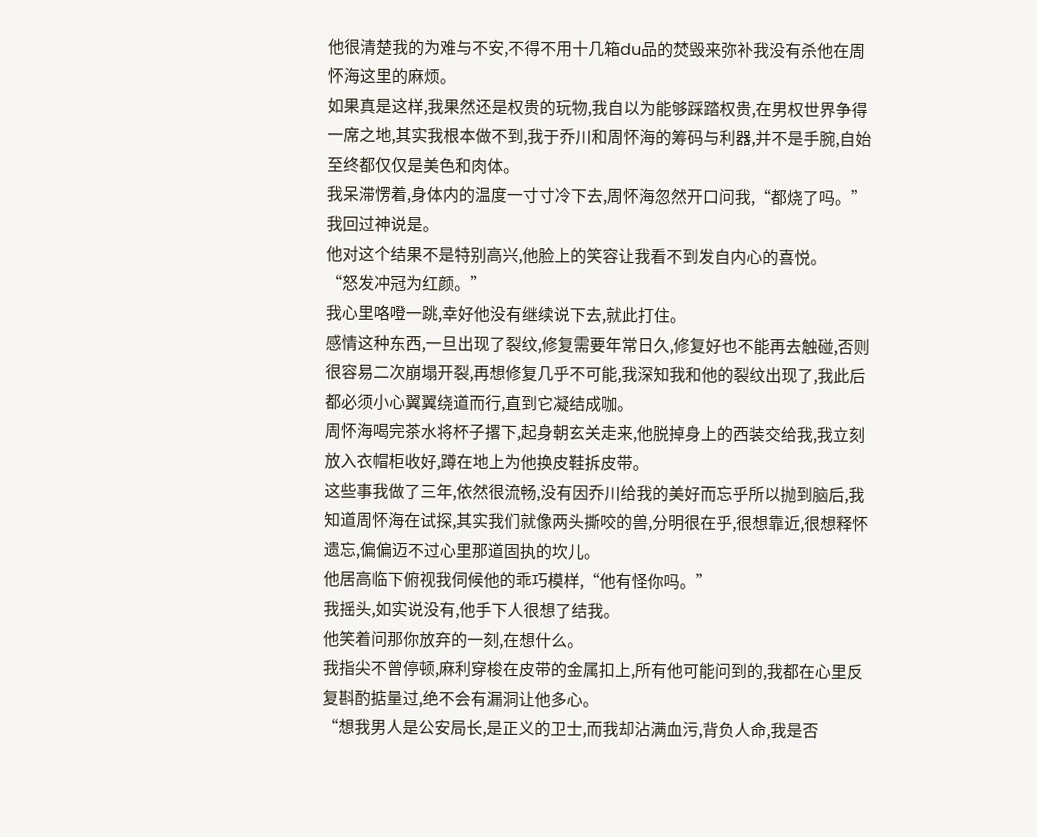他很清楚我的为难与不安,不得不用十几箱du品的焚毁来弥补我没有杀他在周怀海这里的麻烦。
如果真是这样,我果然还是权贵的玩物,我自以为能够踩踏权贵,在男权世界争得一席之地,其实我根本做不到,我于乔川和周怀海的筹码与利器,并不是手腕,自始至终都仅仅是美色和肉体。
我呆滞愣着,身体内的温度一寸寸冷下去,周怀海忽然开口问我,“都烧了吗。”
我回过神说是。
他对这个结果不是特别高兴,他脸上的笑容让我看不到发自内心的喜悦。
“怒发冲冠为红颜。”
我心里咯噔一跳,幸好他没有继续说下去,就此打住。
感情这种东西,一旦出现了裂纹,修复需要年常日久,修复好也不能再去触碰,否则很容易二次崩塌开裂,再想修复几乎不可能,我深知我和他的裂纹出现了,我此后都必须小心翼翼绕道而行,直到它凝结成咖。
周怀海喝完茶水将杯子撂下,起身朝玄关走来,他脱掉身上的西装交给我,我立刻放入衣帽柜收好,蹲在地上为他换皮鞋拆皮带。
这些事我做了三年,依然很流畅,没有因乔川给我的美好而忘乎所以抛到脑后,我知道周怀海在试探,其实我们就像两头撕咬的兽,分明很在乎,很想靠近,很想释怀遗忘,偏偏迈不过心里那道固执的坎儿。
他居高临下俯视我伺候他的乖巧模样,“他有怪你吗。”
我摇头,如实说没有,他手下人很想了结我。
他笑着问那你放弃的一刻,在想什么。
我指尖不曾停顿,麻利穿梭在皮带的金属扣上,所有他可能问到的,我都在心里反复斟酌掂量过,绝不会有漏洞让他多心。
“想我男人是公安局长,是正义的卫士,而我却沾满血污,背负人命,我是否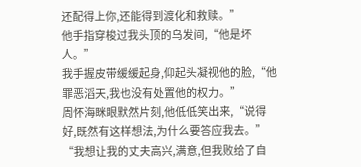还配得上你,还能得到渡化和救赎。”
他手指穿梭过我头顶的乌发间,“他是坏人。”
我手握皮带缓缓起身,仰起头凝视他的脸,“他罪恶滔天,我也没有处置他的权力。”
周怀海眯眼默然片刻,他低低笑出来,“说得好,既然有这样想法,为什么要答应我去。”
“我想让我的丈夫高兴,满意,但我败给了自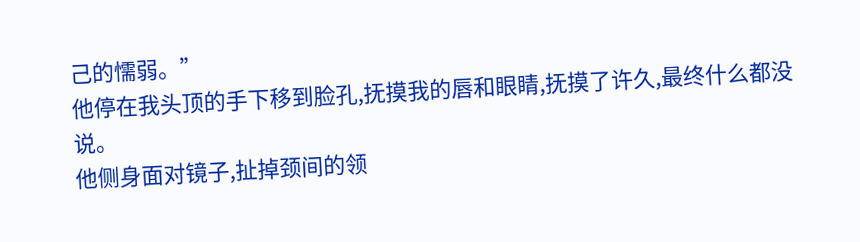己的懦弱。”
他停在我头顶的手下移到脸孔,抚摸我的唇和眼睛,抚摸了许久,最终什么都没说。
他侧身面对镜子,扯掉颈间的领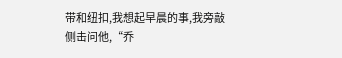带和纽扣,我想起早晨的事,我旁敲侧击问他,“乔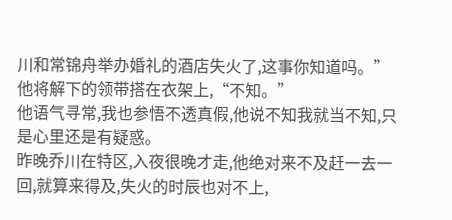川和常锦舟举办婚礼的酒店失火了,这事你知道吗。”
他将解下的领带搭在衣架上,“不知。”
他语气寻常,我也参悟不透真假,他说不知我就当不知,只是心里还是有疑惑。
昨晚乔川在特区,入夜很晚才走,他绝对来不及赶一去一回,就算来得及,失火的时辰也对不上,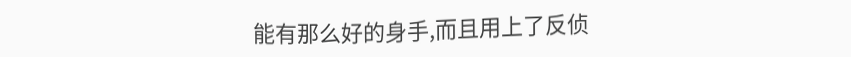能有那么好的身手,而且用上了反侦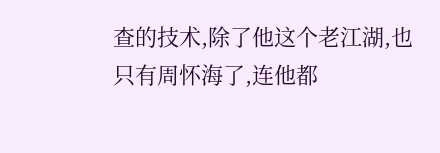查的技术,除了他这个老江湖,也只有周怀海了,连他都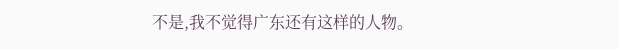不是,我不觉得广东还有这样的人物。